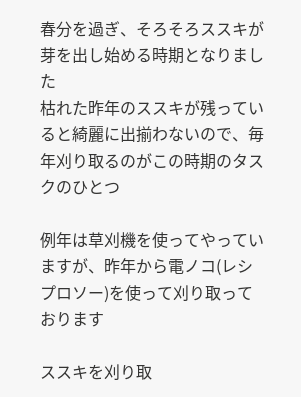春分を過ぎ、そろそろススキが芽を出し始める時期となりました
枯れた昨年のススキが残っていると綺麗に出揃わないので、毎年刈り取るのがこの時期のタスクのひとつ

例年は草刈機を使ってやっていますが、昨年から電ノコ(レシプロソー)を使って刈り取っております

ススキを刈り取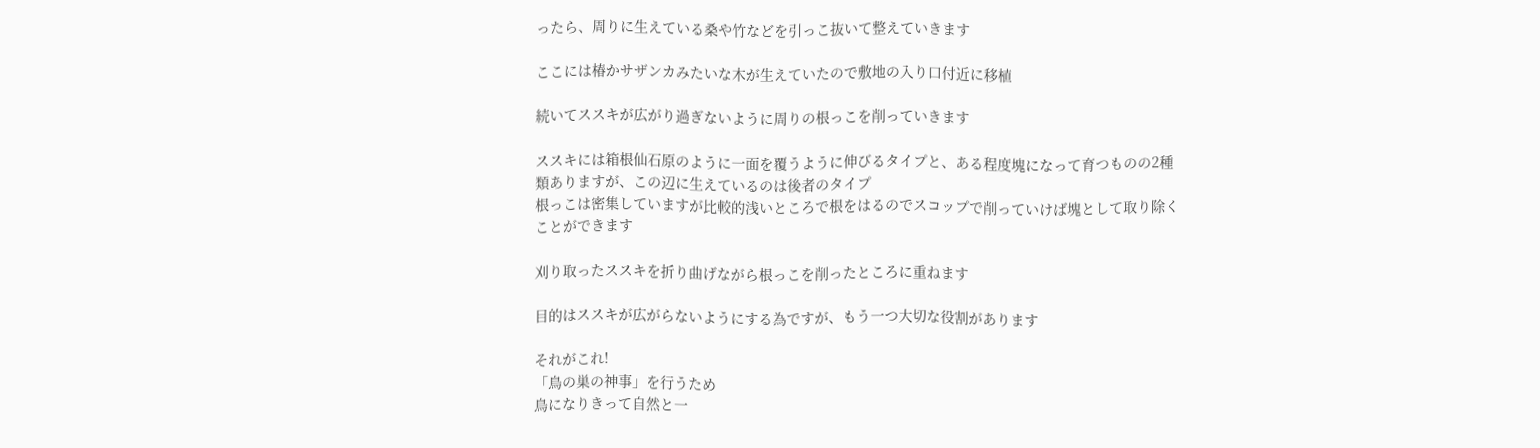ったら、周りに生えている桑や竹などを引っこ抜いて整えていきます

ここには椿かサザンカみたいな木が生えていたので敷地の入り口付近に移植

続いてススキが広がり過ぎないように周りの根っこを削っていきます

ススキには箱根仙石原のように一面を覆うように伸びるタイプと、ある程度塊になって育つものの2種類ありますが、この辺に生えているのは後者のタイプ
根っこは密集していますが比較的浅いところで根をはるのでスコップで削っていけば塊として取り除くことができます

刈り取ったススキを折り曲げながら根っこを削ったところに重ねます

目的はススキが広がらないようにする為ですが、もう一つ大切な役割があります

それがこれ!
「鳥の巣の神事」を行うため
鳥になりきって自然と一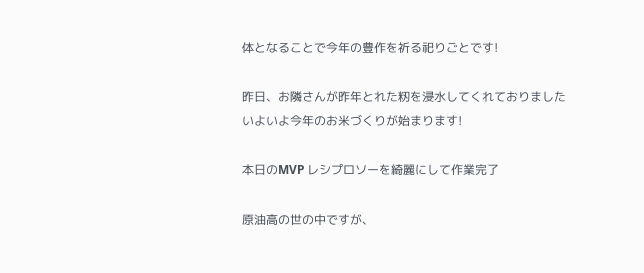体となることで今年の豊作を祈る祀りごとです!

昨日、お隣さんが昨年とれた籾を浸水してくれておりました
いよいよ今年のお米づくりが始まります!

本日のMVP レシプロソーを綺麗にして作業完了

原油高の世の中ですが、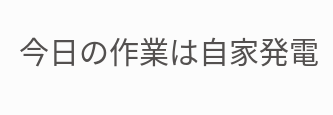今日の作業は自家発電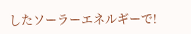したソーラーエネルギーで!